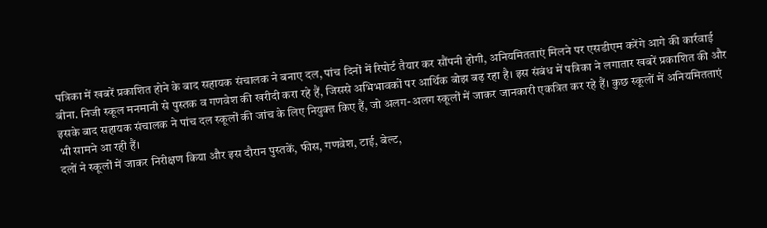पत्रिका में खबरें प्रकाशित होने के बाद सहायक संचालक ने बनाए दल, पांच दिनों में रिपोर्ट तैयार कर सौंपनी होगी, अनियमितताएं मिलने पर एसडीएम करेंगे आगे की कार्रवाई
बीना. निजी स्कूल मनमानी से पुस्तक व गणवेश की खरीदी करा रहे हैं, जिससे अभिभावकों पर आर्थिक बोझ बढ़ रहा है। इस संबंध में पत्रिका ने लगातार खबरें प्रकाशित की और इसके बाद सहायक संचालक ने पांच दल स्कूलों की जांच के लिए नियुक्त किए हैं, जो अलग-अलग स्कूलों में जाकर जानकारी एकत्रित कर रहे हैं। कुछ स्कूलों में अनियमितताएं भी सामने आ रही हैं।
दलों ने स्कूलों में जाकर निरीक्षण किया और इस दौरान पुस्तकें, फीस, गणवेश, टाई, बेल्ट,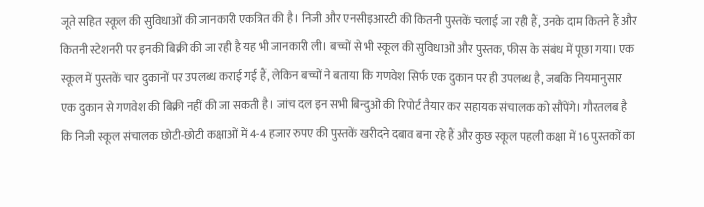जूते सहित स्कूल की सुविधाओं की जानकारी एकत्रित की है। निजी और एनसीइआरटी की कितनी पुस्तकें चलाई जा रही हैं, उनके दाम कितने हैं और कितनी स्टेशनरी पर इनकी बिक्री की जा रही है यह भी जानकारी ली। बच्चों से भी स्कूल की सुविधाओं और पुस्तक, फीस के संबंध में पूछा गया। एक स्कूल में पुस्तकें चार दुकानों पर उपलब्ध कराई गई हैं, लेकिन बच्चों ने बताया कि गणवेश सिर्फ एक दुकान पर ही उपलब्ध है, जबकि नियमानुसार एक दुकान से गणवेश की बिक्री नहीं की जा सकती है। जांच दल इन सभी बिन्दुओं की रिपोर्ट तैयार कर सहायक संचालक को सौंपेंगे। गौरतलब है कि निजी स्कूल संचालक छोटी-छोटी कक्षाओं में 4-4 हजार रुपए की पुस्तकें खरीदने दबाव बना रहे हैं और कुछ स्कूल पहली कक्षा में 16 पुस्तकों का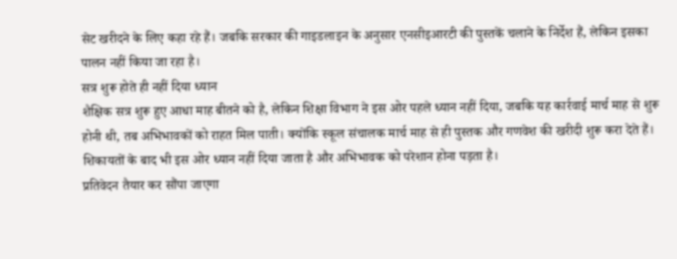सेट खरीदने के लिए कहा रहे हैं। जबकि सरकार की गाइडलाइन के अनुसार एनसीइआरटी की पुस्तकें चलाने के निर्देश हैं, लेकिन इसका पालन नहीं किया जा रहा है।
सत्र शुरू होते ही नहीं दिया ध्यान
शैक्षिक सत्र शुरू हुए आधा माह बीतने को है, लेकिन शिक्षा विभाग ने इस ओर पहले ध्यान नहीं दिया, जबकि यह कार्रवाई मार्च माह से शुरू होनी थी, तब अभिभावकों को राहत मिल पाती। क्योंकि स्कूल संचालक मार्च माह से ही पुस्तक और गणवेश की खरीदी शुरू करा देते हैं। शिकायतों के बाद भी इस ओर ध्यान नहीं दिया जाता है और अभिभावक को परेशान होना पड़ता है।
प्रतिवेदन तैयार कर सौंपा जाएगा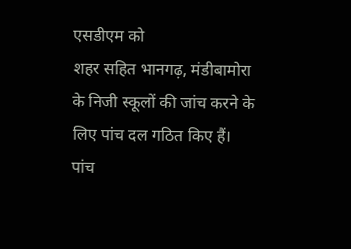एसडीएम को
शहर सहित भानगढ़, मंडीबामोरा के निजी स्कूलों की जांच करने के लिए पांच दल गठित किए हैं। पांच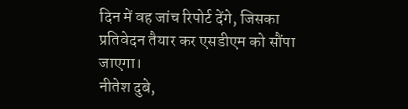दिन में वह जांच रिपोर्ट देंगे, जिसका प्रतिवेदन तैयार कर एसडीएम को सौंपा जाएगा।
नीतेश दुबे,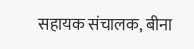सहायक संचालक, बीना